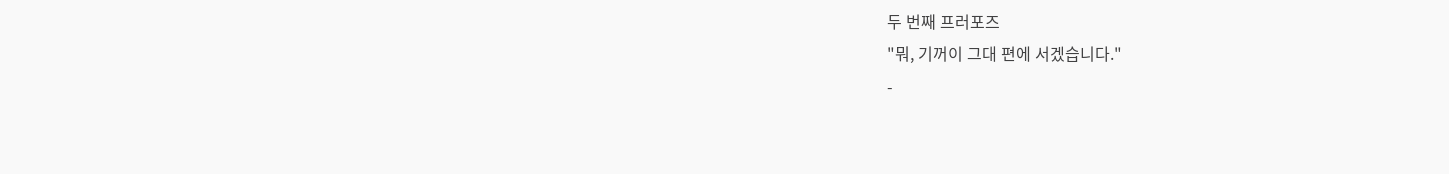두 번째 프러포즈
"뭐, 기꺼이 그대 편에 서겠습니다."
-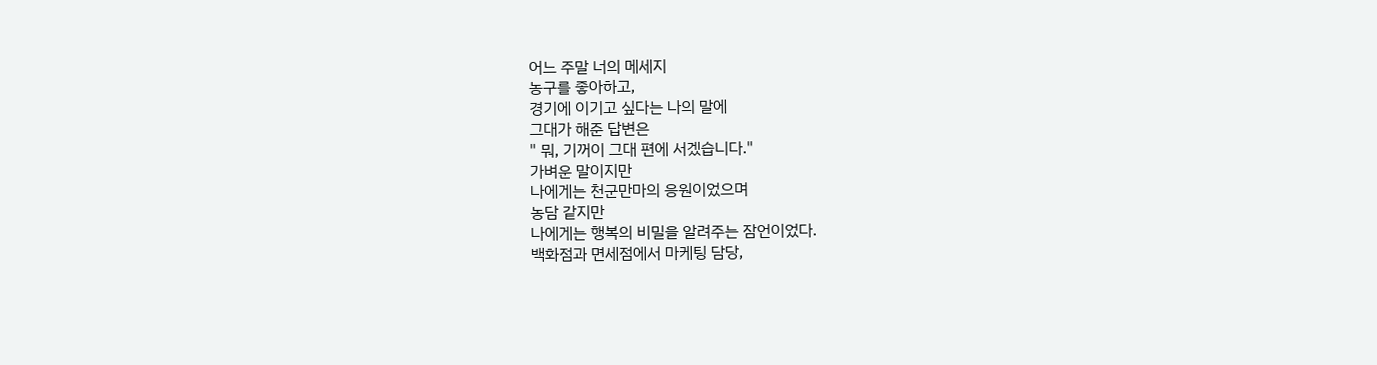어느 주말 너의 메세지
농구를 좋아하고,
경기에 이기고 싶다는 나의 말에
그대가 해준 답변은
" 뭐, 기꺼이 그대 편에 서겠습니다."
가벼운 말이지만
나에게는 천군만마의 응원이었으며
농담 같지만
나에게는 행복의 비밀을 알려주는 잠언이었다.
백화점과 면세점에서 마케팅 담당,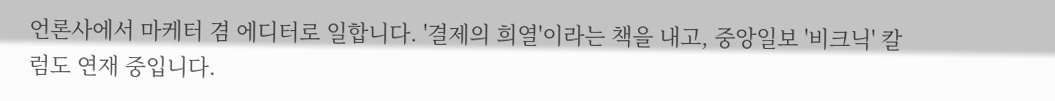언론사에서 마케터 겸 에디터로 일합니다. '결제의 희열'이라는 책을 내고, 중앙일보 '비크닉' 칼럼도 연재 중입니다.